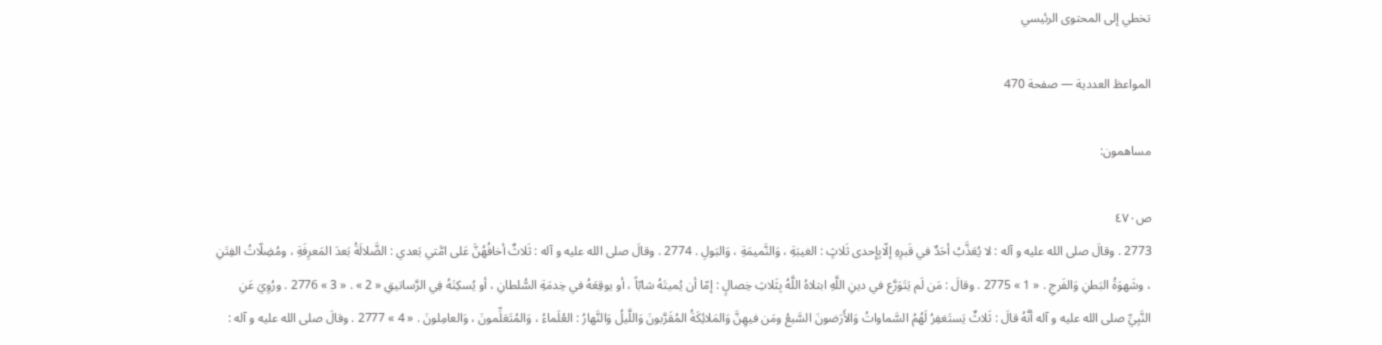تخطي إلى المحتوى الرئيسي

المواعظ العددية — صفحة 470

مساهمون:

ص٤٧٠
2773 . وقالَ صلى الله عليه و آله : لا يُعَذَّبُ أحَدٌ في قَبرِهِ إلّابِإِحدى ثَلاثٍ : الغيبَةِ ، وَالنَّميمَةِ ، وَالبَولِ . 2774 . وقالَ صلى الله عليه و آله : ثَلاثٌ أخافُهُنَّ عَلى امَّتي بَعدي : الضَّلالَةُ بَعدَ المَعرِفَةِ ، ومُضِلّاتُ الفِتَنِ ، وشَهوَةُ البَطنِ وَالفَرجِ . « 1 » 2775 . وقالَ : مَن لَم يَتَوَرَّع في دينِ اللَّهِ ابتلاهُ اللَّهُ بِثَلاثِ خِصالٍ : إمّا أن يُميتَهُ شابّاً ، أو يوقِعَهُ في خِدمَةِ السُّلطانِ ، أو يُسكِنَهُ فِي الرَّساتيقِ « 2 » . « 3 » 2776 . ورُوِيَ عَنِ النَّبِيِّ صلى الله عليه و آله أنَّهُ قالَ : ثَلاثٌ يَستَغفِرُ لَهُمُ السَّماواتُ وَالأَرَضونَ السَّبعُ ومَن فيهِنَّ وَالمَلائِكَةُ المُقَرَّبونَ وَاللَّيلُ وَالنَّهارُ : العُلَماءُ ، وَالمُتَعَلِّمونَ ، وَالعامِلونَ . « 4 » 2777 . وقالَ صلى الله عليه و آله :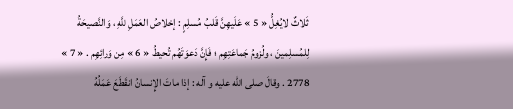ثَلاثٌ لايُغِلُّ « 5 » عَلَيهِنَّ قَلبُ مُسلِمٍ : إخلاصُ العَمَلِ للَّهِ ، وَالنَّصيحَةُ لِلمُسلِمينَ ، ولُزومُ جَماعَتِهِم ؛ فَإِنَّ دَعوَتَهُم تُحيطُ « 6 » مِن وَرائِهِم . « 7 » 2778 . وقالَ صلى الله عليه و آله : إذا ماتَ الإِنسانُ انقَطَعَ عَمَلُهُ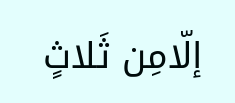إلّامِن ثَلاثٍ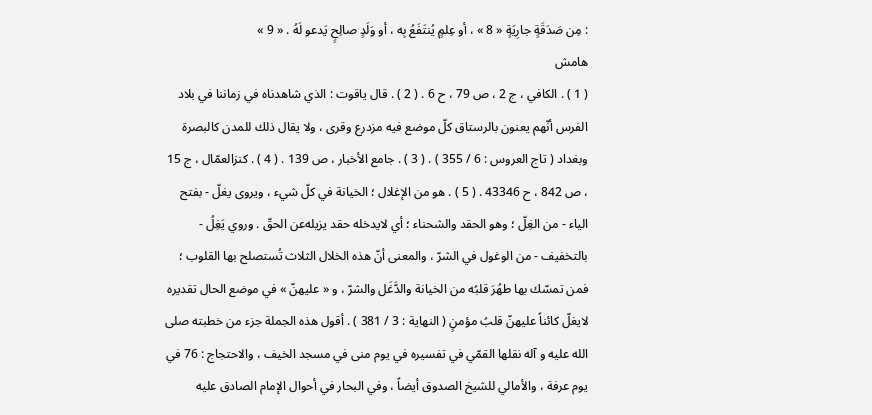: مِن صَدَقَةٍ جارِيَةٍ « 8 » ، أو عِلمٍ يُنتَفَعُ بِه ، أو وَلَدٍ صالِحٍ يَدعو لَهُ . « 9 »
هامش
( 1 ) . الكافي ، ج 2 ، ص 79 ، ح 6 . ( 2 ) . قال ياقوت : الذي شاهدناه في زماننا في بلاد الفرس أنّهم يعنون بالرستاق كلّ موضع فيه مزدرع وقرى ، ولا يقال ذلك للمدن كالبصرة وبغداد ( تاج العروس : 6 / 355 ) . ( 3 ) . جامع الأخبار ، ص 139 . ( 4 ) . كنزالعمّال ، ج 15 ، ص 842 ، ح 43346 . ( 5 ) . هو من الإغلال ؛ الخيانة في كلّ شيء ، ويروى يغلّ - بفتح الياء - من الغِلّ ؛ وهو الحقد والشحناء ؛ أي لايدخله حقد يزيله‌عن الحقّ . وروي يَغِلُ - بالتخفيف - من الوغول في الشرّ ، والمعنى أنّ هذه الخلال الثلاث تُستصلح بها القلوب ؛ فمن تمسّك بها طهُرَ قلبُه من الخيانة والدَّغَل والشرّ ، و « عليهنّ » في موضع الحال تقديره لايغلّ كائناً عليهنّ قلبُ مؤمنٍ ( النهاية : 3 / 381 ) . أقول هذه الجملة جزء من خطبته صلى الله عليه و آله نقلها القمّي في تفسيره في يوم منى في مسجد الخيف ، والاحتجاج : 76 في يوم عرفة ، والأمالي للشيخ الصدوق أيضاً ، وفي البحار في أحوال الإمام الصادق عليه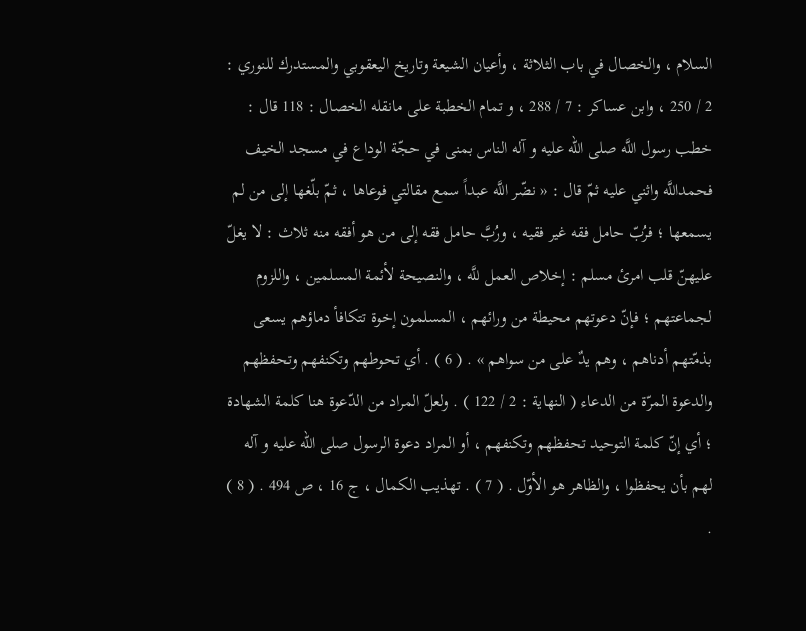السلام ، والخصال في باب الثلاثة ، وأعيان الشيعة وتاريخ اليعقوبي والمستدرك للنوري : 2 / 250 ، وابن عساكر : 7 / 288 ، و تمام الخطبة على مانقله الخصال : 118 قال : خطب رسول اللَّه صلى الله عليه و آله الناس بمنى في حجّة الوداع في مسجد الخيف فحمداللَّه واثني عليه ثمّ قال : « نضّر اللَّه عبداً سمع مقالتي فوعاها ، ثمّ بلّغها إلى من لم يسمعها ؛ فرُبّ حامل فقه غير فقيه ، ورُبَّ حامل فقه إلى من هو أفقه منه ثلاث : لا يغلّ عليهنّ قلب امرئ مسلم : إخلاص العمل للَّه ، والنصيحة لأئمة المسلمين ، واللزوم لجماعتهم ؛ فإنّ دعوتهم محيطة من ورائهم ، المسلمون إخوة تتكافأ دماؤهم يسعى بذمّتهم أدناهم ، وهم يدٌ على من سواهم » . ( 6 ) . أي تحوطهم وتكنفهم وتحفظهم والدعوة المرّة من الدعاء ( النهاية : 2 / 122 ) . ولعلّ المراد من الدّعوة هنا كلمة الشهادة ؛ أي إنّ كلمة التوحيد تحفظهم وتكنفهم ، أو المراد دعوة الرسول صلى الله عليه و آله لهم بأن يحفظوا ، والظاهر هو الأوّل . ( 7 ) . تهذيب الكمال ، ج 16 ، ص 494 . ( 8 ) .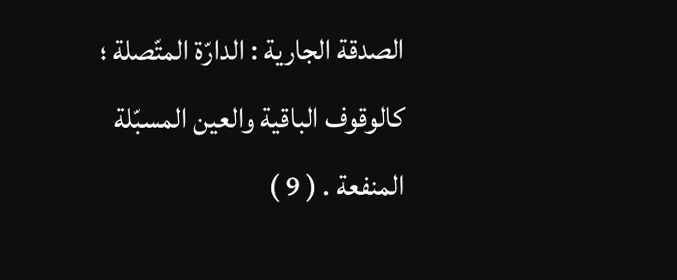الصدقة الجارية : الدارّة المتّصلة ؛ كالوقوف الباقية والعين المسبّلة المنفعة . ( 9 )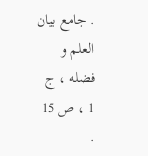. جامع بيان العلم و فضله ، ج 1 ، ص 15 .